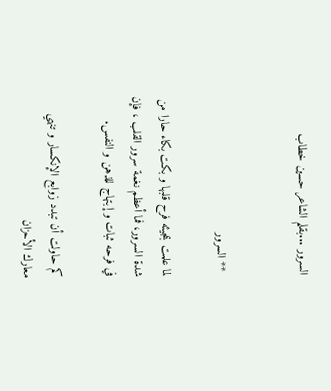السرور ...بقلم الشاعر حسين خطاب


 ** السرور

لما علمت بمجيئه فرح قلبها و بكت بكاء حارا من شدة السرور، فما أعظم نغمة سرور القلب ، فإن في فرحه ثبات و إبتهاج للذهن و النفس.

كم حاولت أن تبدد زوابع الإنكسار و تنهي معارك الأحزان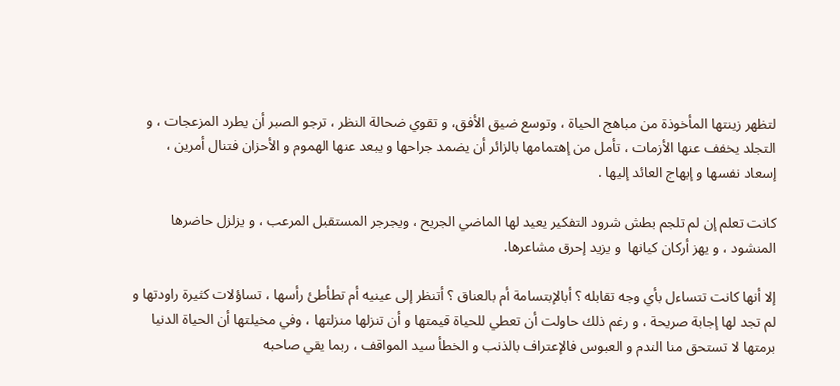لتظهر زينتها المأخوذة من مباهج الحياة ، وتوسع ضيق الأفق، و تقوي ضحالة النظر ، ترجو الصبر أن يطرد المزعجات ، و التجلد يخفف عنها الأزمات ، تأمل من إهتمامها بالزائر أن يضمد جراحها و يبعد عنها الهموم و الأحزان فتنال أمرين ، إسعاد نفسها و إبهاج العائد إليها .

كانت تعلم إن لم تلجم بطش شرود التفكير يعيد لها الماضي الجريح ، ويجرجر المستقبل المرعب ، و يزلزل حاضرها المنشود ، و يهز أركان كيانها  و يزيد إحرق مشاعرها.

إلا أنها كانت تتساءل بأي وجه تقابله ؟ أبالإبتسامة أم بالعناق ؟ أتنظر إلى عينيه أم تطأطئ رأسها ، تساؤلات كثيرة راودتها و لم تجد لها إجابة صريحة ، و رغم ذلك حاولت أن تعطي للحياة قيمتها و أن تنزلها منزلتها ، وفي مخيلتها أن الحياة الدنيا برمتها لا تستحق منا الندم و العبوس فالإعتراف بالذنب و الخطأ سيد المواقف ، ربما يقي صاحبه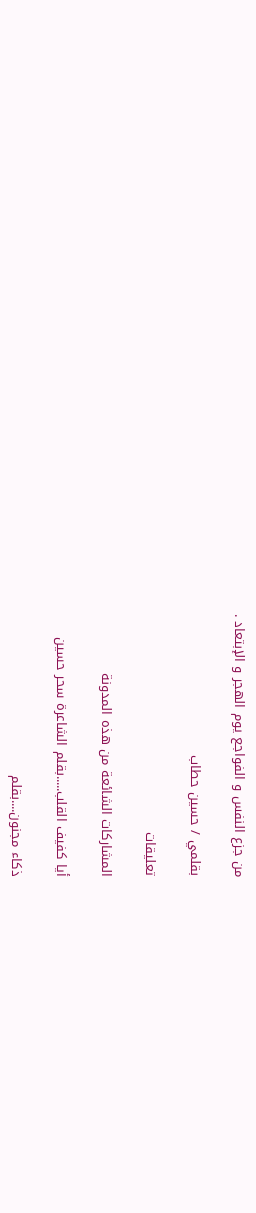من جزع النفس و الفواجع يوم الهجر و الإبتعاد .

بقلمي / حسين حطاب

تعليقات

المشاركات الشائعة من هذه المدونة

أيا كفيف القلب.....بقلم الشاعرة سحر حسين

ذكاء مجنون....بقلم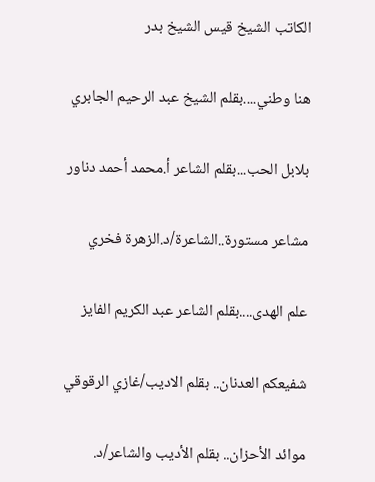الكاتب الشيخ قيس الشيخ بدر

هنا وطني....بقلم الشيخ عبد الرحيم الجابري

بلابل الحب...بقلم الشاعر أ.محمد أحمد دناور

مشاعر مستورة..الشاعرة/د.الزهرة فخري

علم الهدى....بقلم الشاعر عبد الكريم الفايز

شفيعكم العدنان.. بقلم الاديب/غازي الرقوقي

موائد الأحزان.. بقلم الأديب والشاعر/د.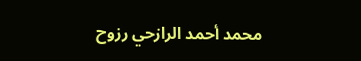محمد أحمد الرازحي رزوح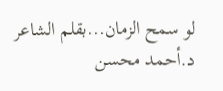لو سمح الزمان...بقلم الشاعر د.أحمد محسن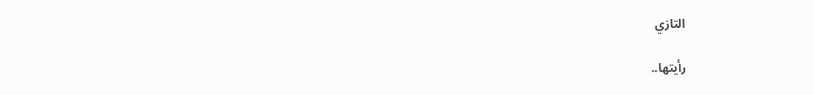التازي

رأيتها..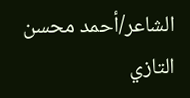الشاعر/أحمد محسن التازي